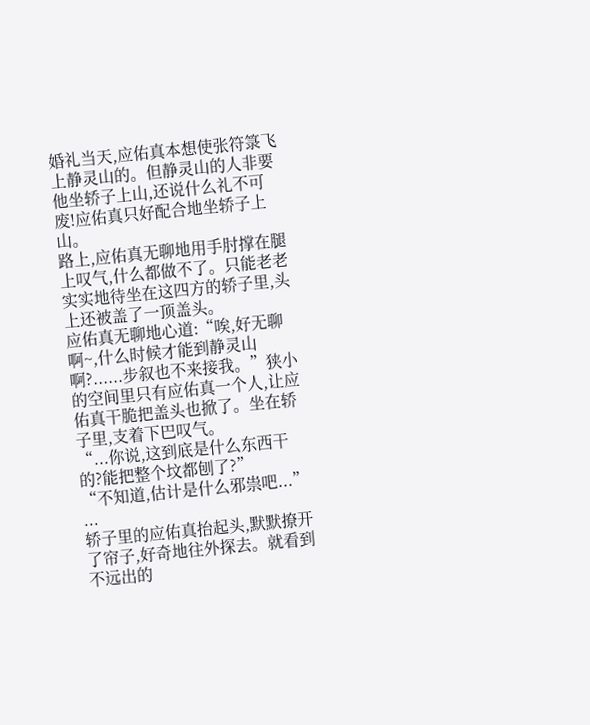婚礼当天,应佑真本想使张符箓飞上静灵山的。但静灵山的人非要他坐轿子上山,还说什么礼不可废!应佑真只好配合地坐轿子上山。
路上,应佑真无聊地用手肘撑在腿上叹气,什么都做不了。只能老老实实地待坐在这四方的轿子里,头上还被盖了一顶盖头。
应佑真无聊地心道:“唉,好无聊啊~,什么时候才能到静灵山啊?......步叙也不来接我。”狭小的空间里只有应佑真一个人,让应佑真干脆把盖头也掀了。坐在轿子里,支着下巴叹气。
“...你说,这到底是什么东西干的?能把整个坟都刨了?”
“不知道,估计是什么邪祟吧...”
...
轿子里的应佑真抬起头,默默撩开了帘子,好奇地往外探去。就看到不远出的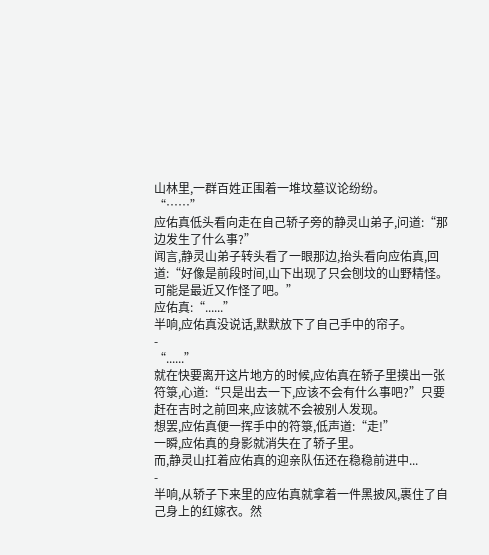山林里,一群百姓正围着一堆坟墓议论纷纷。
“……”
应佑真低头看向走在自己轿子旁的静灵山弟子,问道:“那边发生了什么事?”
闻言,静灵山弟子转头看了一眼那边,抬头看向应佑真,回道:“好像是前段时间,山下出现了只会刨坟的山野精怪。可能是最近又作怪了吧。”
应佑真:“......”
半响,应佑真没说话,默默放下了自己手中的帘子。
-
“......”
就在快要离开这片地方的时候,应佑真在轿子里摸出一张符箓,心道:“只是出去一下,应该不会有什么事吧?”只要赶在吉时之前回来,应该就不会被别人发现。
想罢,应佑真便一挥手中的符箓,低声道:“走!”
一瞬,应佑真的身影就消失在了轿子里。
而,静灵山扛着应佑真的迎亲队伍还在稳稳前进中...
-
半响,从轿子下来里的应佑真就拿着一件黑披风,裹住了自己身上的红嫁衣。然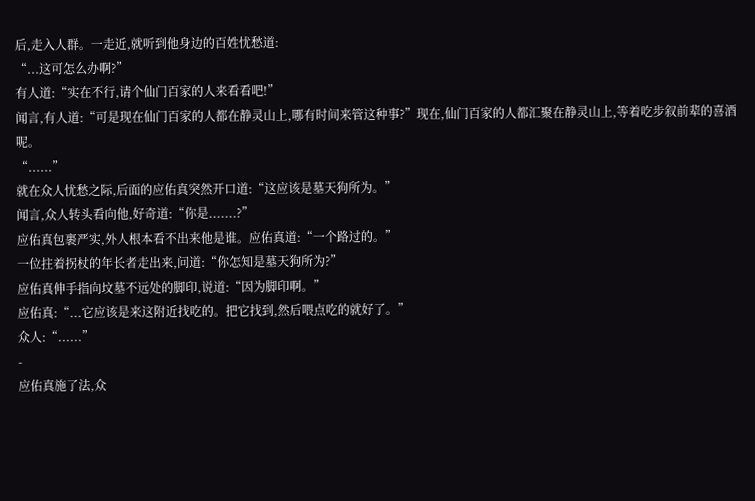后,走入人群。一走近,就听到他身边的百姓忧愁道:
“...这可怎么办啊?”
有人道:“实在不行,请个仙门百家的人来看看吧!”
闻言,有人道:“可是现在仙门百家的人都在静灵山上,哪有时间来管这种事?”现在,仙门百家的人都汇聚在静灵山上,等着吃步叙前辈的喜酒呢。
“......”
就在众人忧愁之际,后面的应佑真突然开口道:“这应该是墓天狗所为。”
闻言,众人转头看向他,好奇道:“你是.......?”
应佑真包裹严实,外人根本看不出来他是谁。应佑真道:“一个路过的。”
一位拄着拐杖的年长者走出来,问道:“你怎知是墓天狗所为?”
应佑真伸手指向坟墓不远处的脚印,说道:“因为脚印啊。”
应佑真:“...它应该是来这附近找吃的。把它找到,然后喂点吃的就好了。”
众人:“......”
-
应佑真施了法,众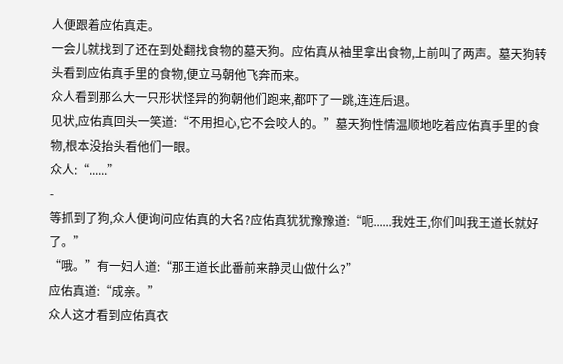人便跟着应佑真走。
一会儿就找到了还在到处翻找食物的墓天狗。应佑真从袖里拿出食物,上前叫了两声。墓天狗转头看到应佑真手里的食物,便立马朝他飞奔而来。
众人看到那么大一只形状怪异的狗朝他们跑来,都吓了一跳,连连后退。
见状,应佑真回头一笑道:“不用担心,它不会咬人的。”墓天狗性情温顺地吃着应佑真手里的食物,根本没抬头看他们一眼。
众人:“......”
-
等抓到了狗,众人便询问应佑真的大名?应佑真犹犹豫豫道:“呃......我姓王,你们叫我王道长就好了。”
“哦。”有一妇人道:“那王道长此番前来静灵山做什么?”
应佑真道:“成亲。”
众人这才看到应佑真衣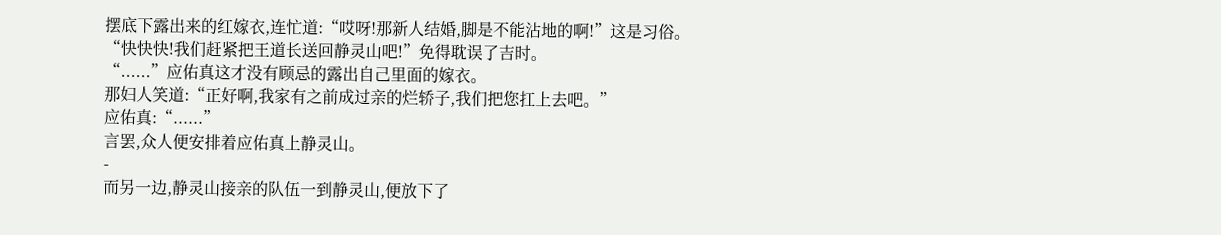摆底下露出来的红嫁衣,连忙道:“哎呀!那新人结婚,脚是不能沾地的啊!”这是习俗。
“快快快!我们赶紧把王道长送回静灵山吧!”免得耽误了吉时。
“......”应佑真这才没有顾忌的露出自己里面的嫁衣。
那妇人笑道:“正好啊,我家有之前成过亲的烂轿子,我们把您扛上去吧。”
应佑真:“......”
言罢,众人便安排着应佑真上静灵山。
-
而另一边,静灵山接亲的队伍一到静灵山,便放下了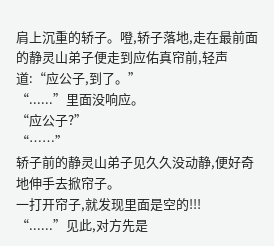肩上沉重的轿子。噔,轿子落地,走在最前面的静灵山弟子便走到应佑真帘前,轻声道:“应公子,到了。”
“......”里面没响应。
“应公子?”
“……”
轿子前的静灵山弟子见久久没动静,便好奇地伸手去掀帘子。
一打开帘子,就发现里面是空的!!!
“......”见此,对方先是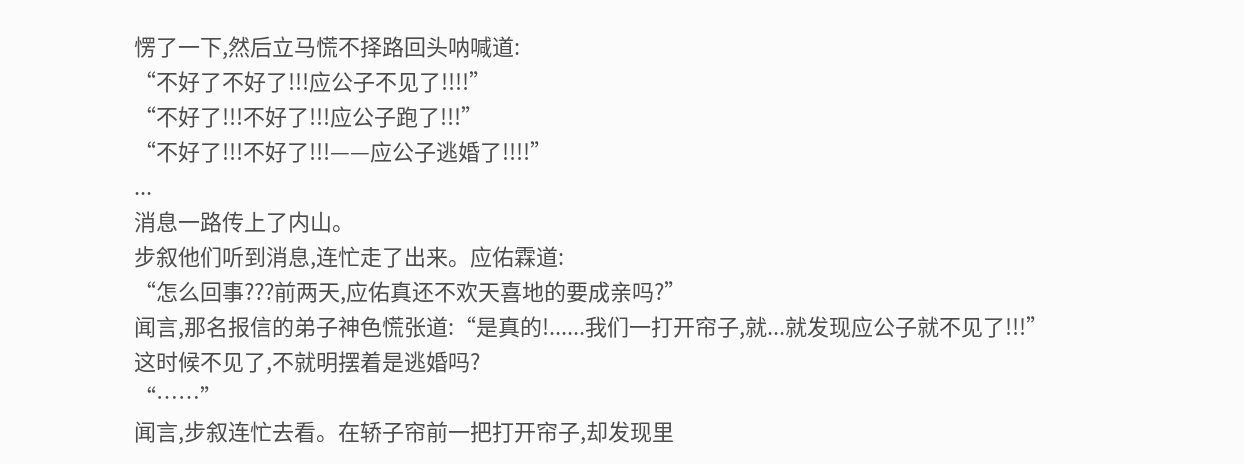愣了一下,然后立马慌不择路回头呐喊道:
“不好了不好了!!!应公子不见了!!!!”
“不好了!!!不好了!!!应公子跑了!!!”
“不好了!!!不好了!!!——应公子逃婚了!!!!”
...
消息一路传上了内山。
步叙他们听到消息,连忙走了出来。应佑霖道:
“怎么回事???前两天,应佑真还不欢天喜地的要成亲吗?”
闻言,那名报信的弟子神色慌张道:“是真的!......我们一打开帘子,就...就发现应公子就不见了!!!”
这时候不见了,不就明摆着是逃婚吗?
“……”
闻言,步叙连忙去看。在轿子帘前一把打开帘子,却发现里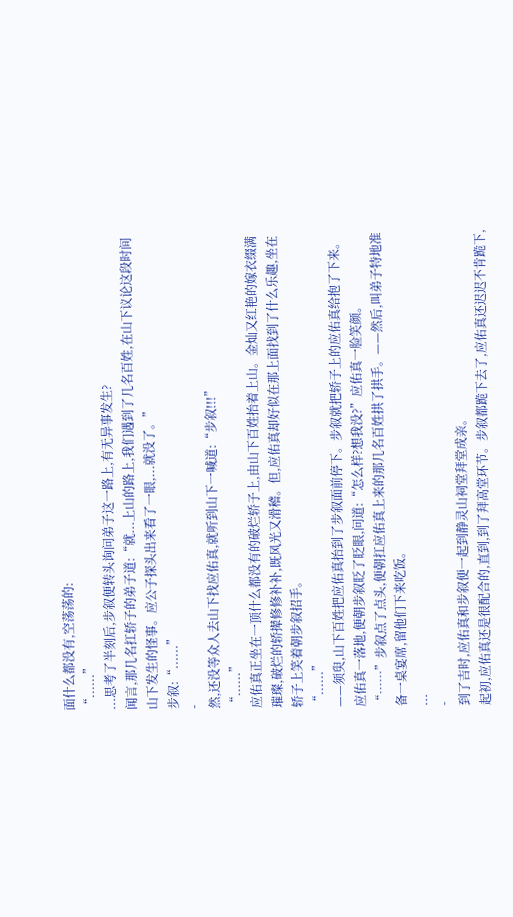面什么都没有,空荡荡的:
“......”
...思考了半刻后,步叙便转头询问弟子这一路上,有无异事发生?
闻言,那几名扛轿子的弟子道:“就...上山的路上,我们遇到了几名百姓,在山下议论这段时间山下发生的怪事。应公子探头出来看了一眼,...就没了。”
步叙:“......”
-
然,还没等众人去山下找应佑真,就听到山下一喊道:“步叙!!!”
“......”
应佑真正坐在一顶什么都没有的破烂轿子上,由山下百姓抬着上山。金灿又红艳的嫁衣缀满璀璨,破烂的轿撵修修补补,既风光又滑稽。但,应佑真却好似在那上面找到了什么乐趣,坐在轿子上笑着朝步叙招手。
“......”
——须臾,山下百姓把应佑真抬到了步叙面前停下。步叙就把轿子上的应佑真给抱了下来。
应佑真一落地,便朝步叙眨了眨眼,问道:“怎么样?想我没?”应佑真一脸笑颜。
“……”步叙点了点头,便朝扛应佑真上来的那几名百姓拱了拱手。——然后,叫弟子特地准备一桌宴席,留他们下来吃饭。
...
-
到了吉时,应佑真和步叙便一起到静灵山祠堂拜堂成亲。
起初,应佑真还是很配合的,直到,到了拜高堂环节。步叙都跪下去了,应佑真还迟迟不肯跪下,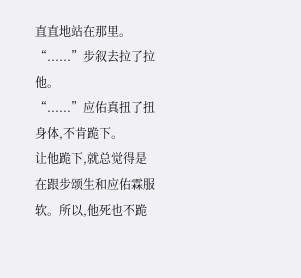直直地站在那里。
“......”步叙去拉了拉他。
“......”应佑真扭了扭身体,不肯跪下。
让他跪下,就总觉得是在跟步颂生和应佑霖服软。所以,他死也不跪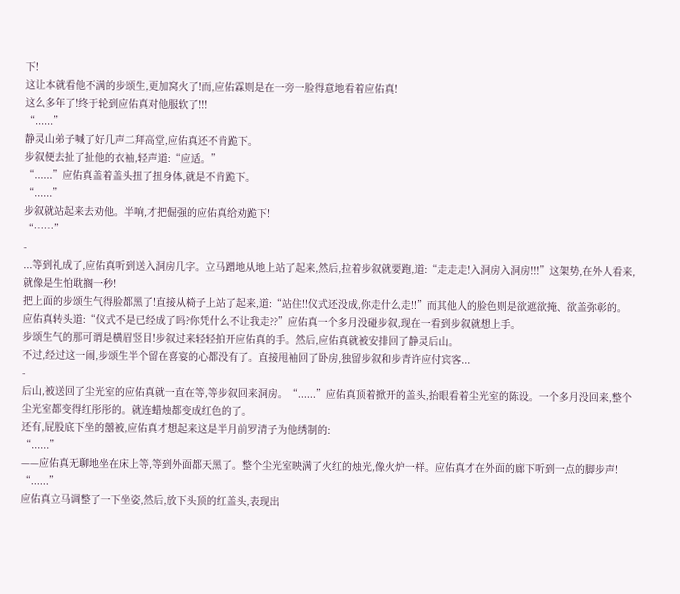下!
这让本就看他不满的步颂生,更加窝火了!而,应佑霖则是在一旁一脸得意地看着应佑真!
这么多年了!终于轮到应佑真对他服软了!!!
“......”
静灵山弟子喊了好几声二拜高堂,应佑真还不肯跪下。
步叙便去扯了扯他的衣袖,轻声道:“应适。”
“......”应佑真盖着盖头扭了扭身体,就是不肯跪下。
“......”
步叙就站起来去劝他。半响,才把倔强的应佑真给劝跪下!
“……”
-
...等到礼成了,应佑真听到送入洞房几字。立马蹭地从地上站了起来,然后,拉着步叙就要跑,道:“走走走!入洞房入洞房!!!”这架势,在外人看来,就像是生怕耽搁一秒!
把上面的步颂生气得脸都黑了!直接从椅子上站了起来,道:“站住!!仪式还没成,你走什么走!!”而其他人的脸色则是欲遮欲掩、欲盖弥彰的。
应佑真转头道:“仪式不是已经成了吗?你凭什么不让我走??”应佑真一个多月没碰步叙,现在一看到步叙就想上手。
步颂生气的那可谓是横眉竖目!步叙过来轻轻拍开应佑真的手。然后,应佑真就被安排回了静灵后山。
不过,经过这一闹,步颂生半个留在喜宴的心都没有了。直接甩袖回了卧房,独留步叙和步青许应付宾客...
-
后山,被送回了尘光室的应佑真就一直在等,等步叙回来洞房。“......”应佑真顶着掀开的盖头,抬眼看着尘光室的陈设。一个多月没回来,整个尘光室都变得红彤彤的。就连蜡烛都变成红色的了。
还有,屁股底下坐的囍被,应佑真才想起来这是半月前罗清子为他绣制的:
“......”
——应佑真无聊地坐在床上等,等到外面都天黑了。整个尘光室映满了火红的烛光,像火炉一样。应佑真才在外面的廊下听到一点的脚步声!
“......”
应佑真立马调整了一下坐姿,然后,放下头顶的红盖头,表现出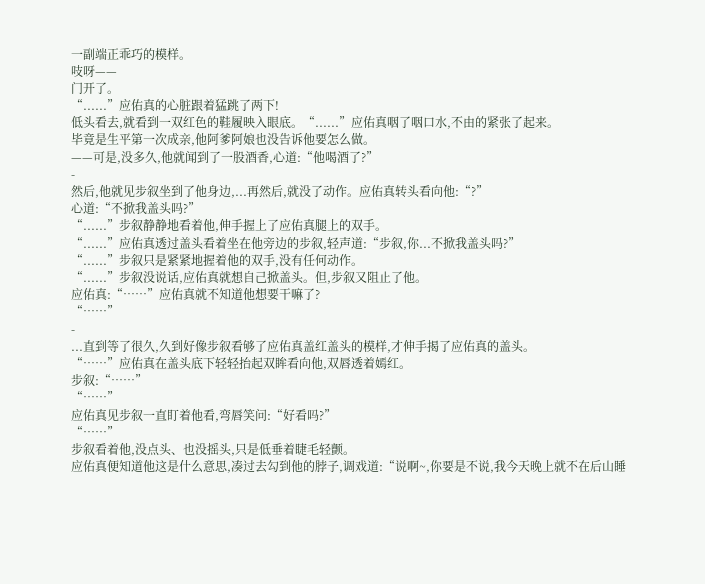一副端正乖巧的模样。
吱呀——
门开了。
“......”应佑真的心脏跟着猛跳了两下!
低头看去,就看到一双红色的鞋履映入眼底。“......”应佑真咽了咽口水,不由的紧张了起来。
毕竟是生平第一次成亲,他阿爹阿娘也没告诉他要怎么做。
——可是,没多久,他就闻到了一股酒香,心道:“他喝酒了?”
-
然后,他就见步叙坐到了他身边,...再然后,就没了动作。应佑真转头看向他:“?”
心道:“不掀我盖头吗?”
“......”步叙静静地看着他,伸手握上了应佑真腿上的双手。
“......”应佑真透过盖头看着坐在他旁边的步叙,轻声道:“步叙,你...不掀我盖头吗?”
“......”步叙只是紧紧地握着他的双手,没有任何动作。
“......”步叙没说话,应佑真就想自己掀盖头。但,步叙又阻止了他。
应佑真:“……”应佑真就不知道他想要干嘛了?
“……”
-
...直到等了很久,久到好像步叙看够了应佑真盖红盖头的模样,才伸手揭了应佑真的盖头。
“……”应佑真在盖头底下轻轻抬起双眸看向他,双唇透着嫣红。
步叙:“……”
“……”
应佑真见步叙一直盯着他看,弯唇笑问:“好看吗?”
“……”
步叙看着他,没点头、也没摇头,只是低垂着睫毛轻颤。
应佑真便知道他这是什么意思,凑过去勾到他的脖子,调戏道:“说啊~,你要是不说,我今天晚上就不在后山睡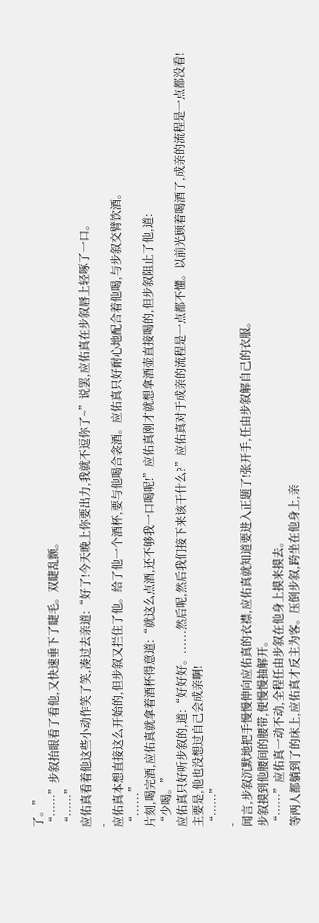了。”
“……”步叙抬眼看了看他,又快速垂下了睫毛。双睫乱颤。
“……”
应佑真看着他这些小动作笑了笑,凑过去亲道:“好了!今天晚上你要出力,我就不逗你了~”说罢,应佑真在步叙唇上轻啄了一口。
-
应佑真本想直接这么开始的,但步叙又拦住了他。给了他一个酒杯,要与他喝合衾酒。应佑真只好耐心地配合着他喝,与步叙交臂饮酒。
“......”
片刻,喝完酒,应佑真就拿着酒杯得意道:“就这么点酒,还不够我一口喝呢!”应佑真刚才就想拿酒壶直接喝的,但步叙阻止了他,道:
“少喝。”
应佑真只好听步叙的,道:“好好好。......然后呢,然后我们接下来该干什么?”应佑真对于成亲的流程是一点都不懂。以前光顾着喝酒了,成亲的流程是一点都没看!
主要是,他也没想过自己会成亲啊!
“……”
-
闻言,步叙沉默地把手慢慢伸向应佑真的衣襟,应佑真就知道要进入正题了!张开手,任由步叙解自己的衣服。
步叙摸到他腰间的腰带,便慢慢抽解开。
“……”应佑真一动不动,全程任由步叙在他身上摸来摸去。
等两人都躺到了的床上,应佑真才反主为客。压倒步叙,跨坐在他身上,亲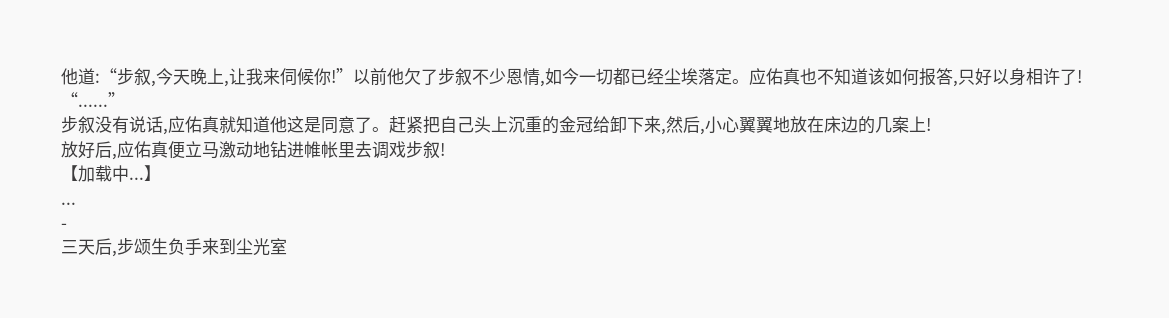他道:“步叙,今天晚上,让我来伺候你!”以前他欠了步叙不少恩情,如今一切都已经尘埃落定。应佑真也不知道该如何报答,只好以身相许了!
“......”
步叙没有说话,应佑真就知道他这是同意了。赶紧把自己头上沉重的金冠给卸下来,然后,小心翼翼地放在床边的几案上!
放好后,应佑真便立马激动地钻进帷帐里去调戏步叙!
【加载中...】
...
-
三天后,步颂生负手来到尘光室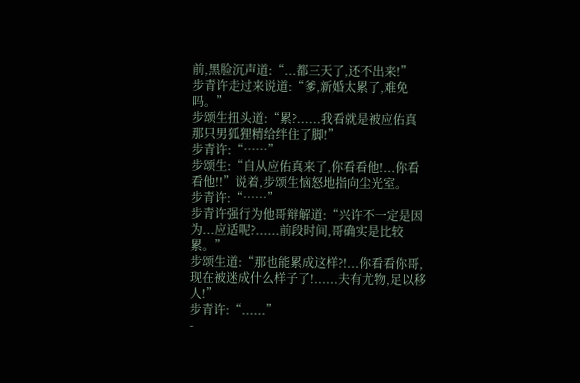前,黑脸沉声道:“...都三天了,还不出来!”
步青许走过来说道:“爹,新婚太累了,难免吗。”
步颂生扭头道:“累?......我看就是被应佑真那只男狐狸精给绊住了脚!”
步青许:“……”
步颂生:“自从应佑真来了,你看看他!...你看看他!!”说着,步颂生恼怒地指向尘光室。
步青许:“……”
步青许强行为他哥辩解道:“兴许不一定是因为...应适呢?......前段时间,哥确实是比较累。”
步颂生道:“那也能累成这样?!...你看看你哥,现在被迷成什么样子了!......夫有尤物,足以移人!”
步青许:“......”
-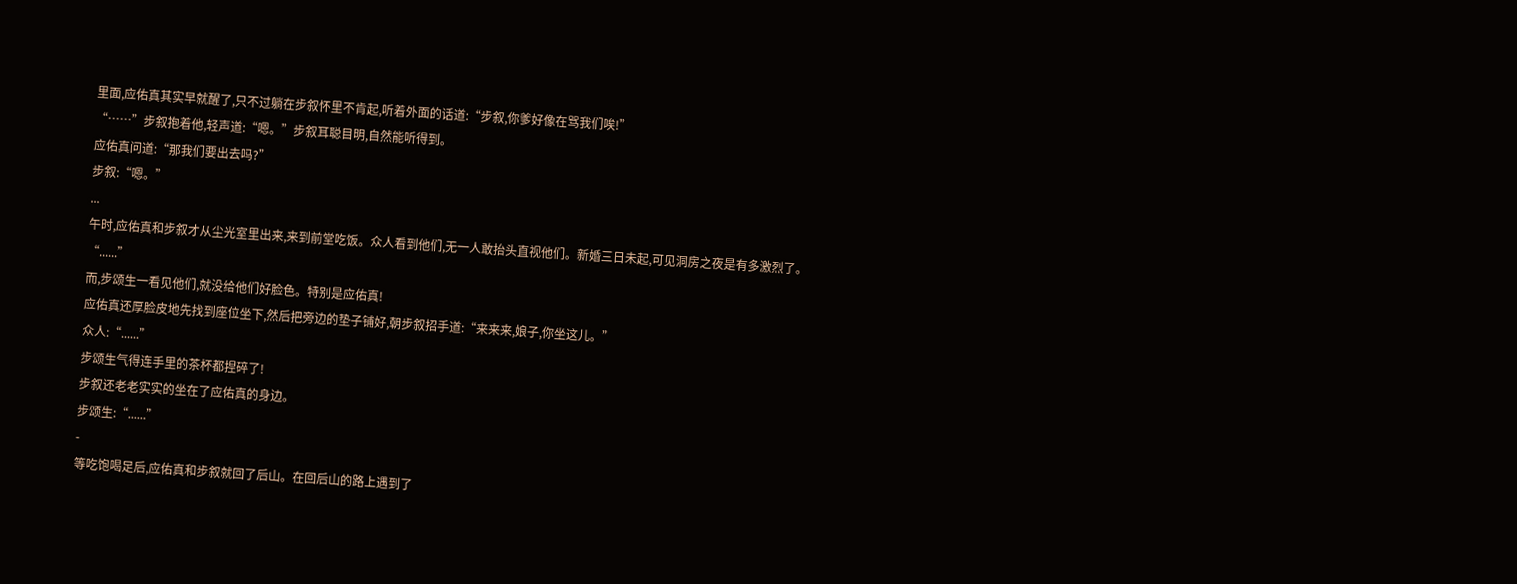里面,应佑真其实早就醒了,只不过躺在步叙怀里不肯起,听着外面的话道:“步叙,你爹好像在骂我们唉!”
“……”步叙抱着他,轻声道:“嗯。”步叙耳聪目明,自然能听得到。
应佑真问道:“那我们要出去吗?”
步叙:“嗯。”
...
午时,应佑真和步叙才从尘光室里出来,来到前堂吃饭。众人看到他们,无一人敢抬头直视他们。新婚三日未起,可见洞房之夜是有多激烈了。
“......”
而,步颂生一看见他们,就没给他们好脸色。特别是应佑真!
应佑真还厚脸皮地先找到座位坐下,然后把旁边的垫子铺好,朝步叙招手道:“来来来,娘子,你坐这儿。”
众人:“......”
步颂生气得连手里的茶杯都捏碎了!
步叙还老老实实的坐在了应佑真的身边。
步颂生:“......”
-
等吃饱喝足后,应佑真和步叙就回了后山。在回后山的路上遇到了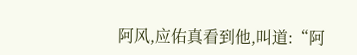阿风,应佑真看到他,叫道:“阿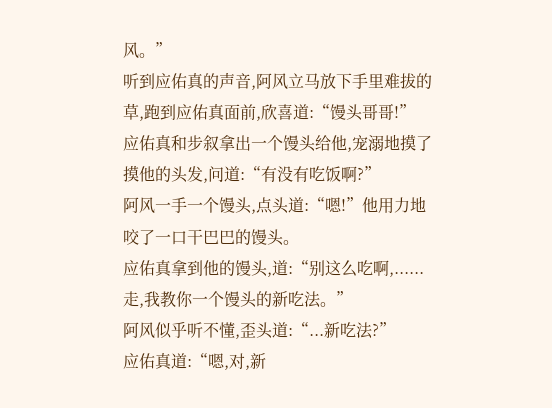风。”
听到应佑真的声音,阿风立马放下手里难拔的草,跑到应佑真面前,欣喜道:“馒头哥哥!”
应佑真和步叙拿出一个馒头给他,宠溺地摸了摸他的头发,问道:“有没有吃饭啊?”
阿风一手一个馒头,点头道:“嗯!”他用力地咬了一口干巴巴的馒头。
应佑真拿到他的馒头,道:“别这么吃啊,......走,我教你一个馒头的新吃法。”
阿风似乎听不懂,歪头道:“...新吃法?”
应佑真道:“嗯,对,新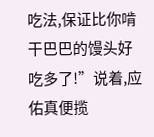吃法,保证比你啃干巴巴的馒头好吃多了!”说着,应佑真便揽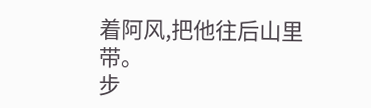着阿风,把他往后山里带。
步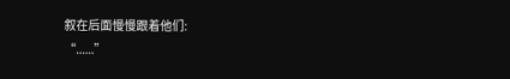叙在后面慢慢跟着他们:
“......”